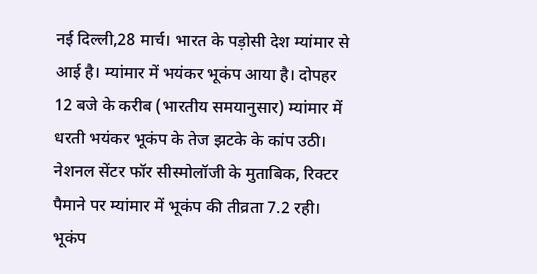नई दिल्ली,28 मार्च। भारत के पड़ोसी देश म्यांमार से आई है। म्यांमार में भयंकर भूकंप आया है। दोपहर 12 बजे के करीब (भारतीय समयानुसार) म्यांमार में धरती भयंकर भूकंप के तेज झटके के कांप उठी। नेशनल सेंटर फॉर सीस्मोलॉजी के मुताबिक, रिक्टर पैमाने पर म्यांमार में भूकंप की तीव्रता 7.2 रही। भूकंप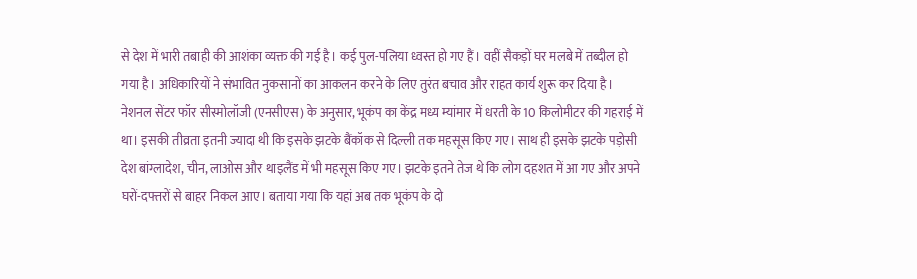से देश में भारी तबाही की आशंका व्यक्त की गई है। कई पुल-पलिया ध्वस्त हो गए हैं। वहीं सैकड़ों घर मलबे में तब्दील हो गया है। अधिकारियों ने संभावित नुकसानों का आकलन करने के लिए तुरंत बचाव और राहत कार्य शुरू कर दिया है।
नेशनल सेंटर फॉर सीस्मोलॉजी (एनसीएस) के अनुसार, भूकंप का केंद्र मध्य म्यांमार में धरती के 10 किलोमीटर की गहराई में था। इसकी तीव्रता इतनी ज्यादा थी कि इसके झटके बैंकॉक से दिल्ली तक महसूस किए गए। साथ ही इसके झटके पड़ोसी देश बांग्लादेश, चीन, लाओस और थाइलैंड में भी महसूस किए गए। झटके इतने तेज थे कि लोग दहशत में आ गए और अपने घरों-दफ्तरों से बाहर निकल आए। बताया गया कि यहां अब तक भूकंप के दो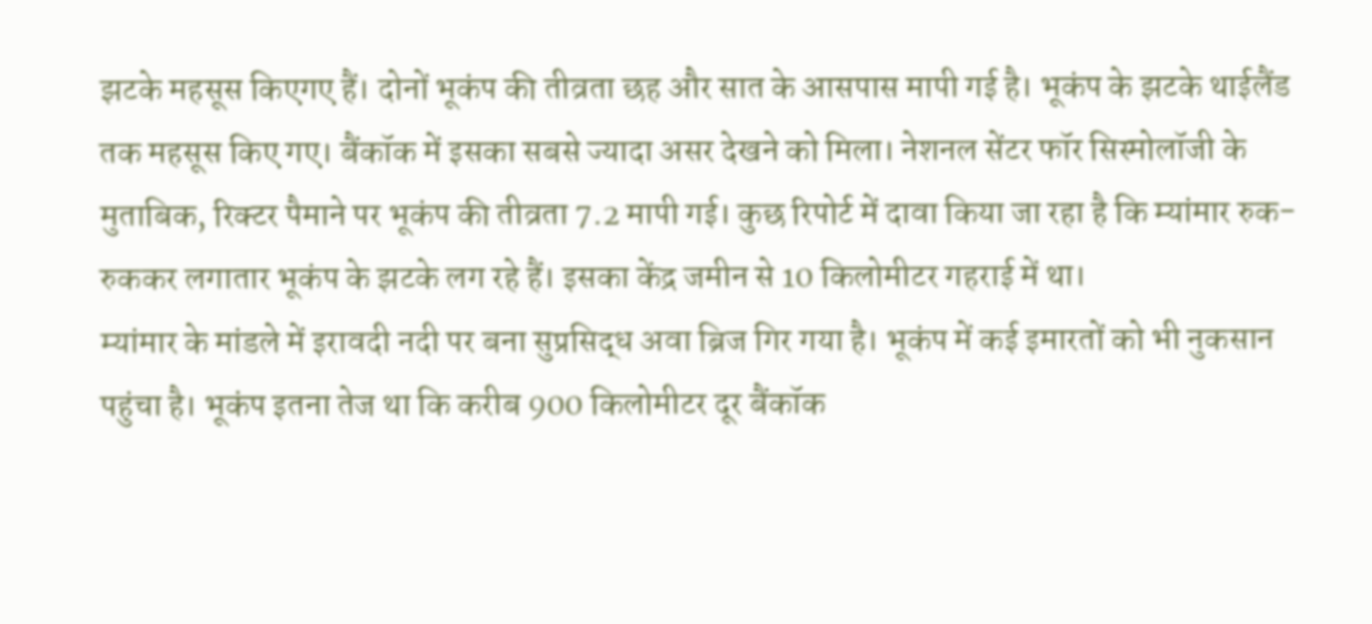झटके महसूस किएगए हैं। दोनों भूकंप की तीव्रता छह और सात के आसपास मापी गई है। भूकंप के झटके थाईलैंड तक महसूस किए गए। बैंकॉक में इसका सबसे ज्यादा असर देखने को मिला। नेशनल सेंटर फॉर सिस्मोलॉजी के मुताबिक, रिक्टर पैमाने पर भूकंप की तीव्रता 7.2 मापी गई। कुछ रिपोर्ट में दावा किया जा रहा है कि म्यांमार रुक-रुककर लगातार भूकंप के झटके लग रहे हैं। इसका केंद्र जमीन से 10 किलोमीटर गहराई में था।
म्यांमार के मांडले में इरावदी नदी पर बना सुप्रसिद्ध अवा ब्रिज गिर गया है। भूकंप में कई इमारतों को भी नुकसान पहुंचा है। भूकंप इतना तेज था कि करीब 900 किलोमीटर दूर बैंकॉक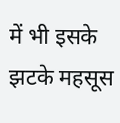में भी इसके झटके महसूस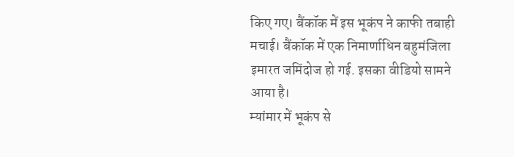किए गए। बैंकॉक में इस भूकंप ने काफी तबाही मचाई। बैंकॉक में एक निमार्णाधिन बहुमंजिला इमारत जमिंदोज हो गई. इसका वीडियो सामने आया है।
म्यांमार में भूकंप से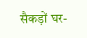सैकड़ों घर-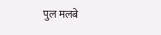पुल मलबे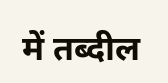में तब्दील